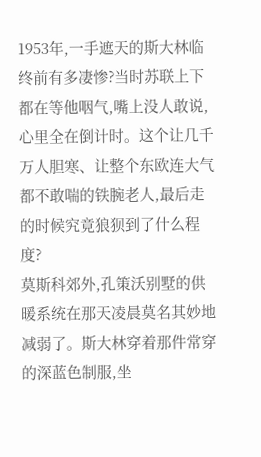1953年,一手遮天的斯大林临终前有多凄惨?当时苏联上下都在等他咽气,嘴上没人敢说,心里全在倒计时。这个让几千万人胆寒、让整个东欧连大气都不敢喘的铁腕老人,最后走的时候究竟狼狈到了什么程度?
莫斯科郊外,孔策沃别墅的供暖系统在那天凌晨莫名其妙地减弱了。斯大林穿着那件常穿的深蓝色制服,坐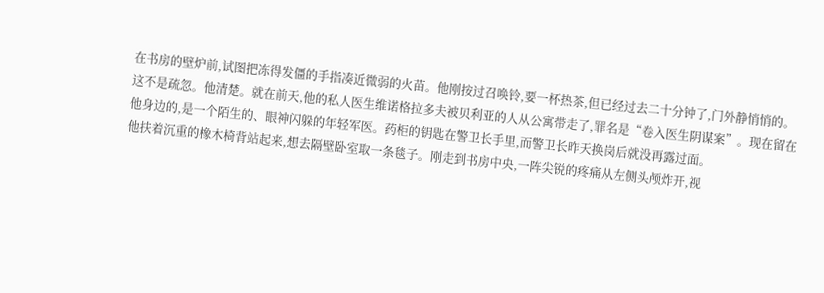在书房的壁炉前,试图把冻得发僵的手指凑近微弱的火苗。他刚按过召唤铃,要一杯热茶,但已经过去二十分钟了,门外静悄悄的。
这不是疏忽。他清楚。就在前天,他的私人医生维诺格拉多夫被贝利亚的人从公寓带走了,罪名是“卷入医生阴谋案”。现在留在他身边的,是一个陌生的、眼神闪躲的年轻军医。药柜的钥匙在警卫长手里,而警卫长昨天换岗后就没再露过面。
他扶着沉重的橡木椅背站起来,想去隔壁卧室取一条毯子。刚走到书房中央,一阵尖锐的疼痛从左侧头颅炸开,视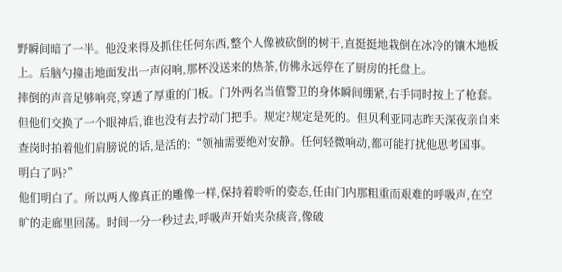野瞬间暗了一半。他没来得及抓住任何东西,整个人像被砍倒的树干,直挺挺地栽倒在冰冷的镶木地板上。后脑勺撞击地面发出一声闷响,那杯没送来的热茶,仿佛永远停在了厨房的托盘上。
摔倒的声音足够响亮,穿透了厚重的门板。门外两名当值警卫的身体瞬间绷紧,右手同时按上了枪套。但他们交换了一个眼神后,谁也没有去拧动门把手。规定?规定是死的。但贝利亚同志昨天深夜亲自来查岗时拍着他们肩膀说的话,是活的:“领袖需要绝对安静。任何轻微响动,都可能打扰他思考国事。明白了吗?”
他们明白了。所以两人像真正的雕像一样,保持着聆听的姿态,任由门内那粗重而艰难的呼吸声,在空旷的走廊里回荡。时间一分一秒过去,呼吸声开始夹杂痰音,像破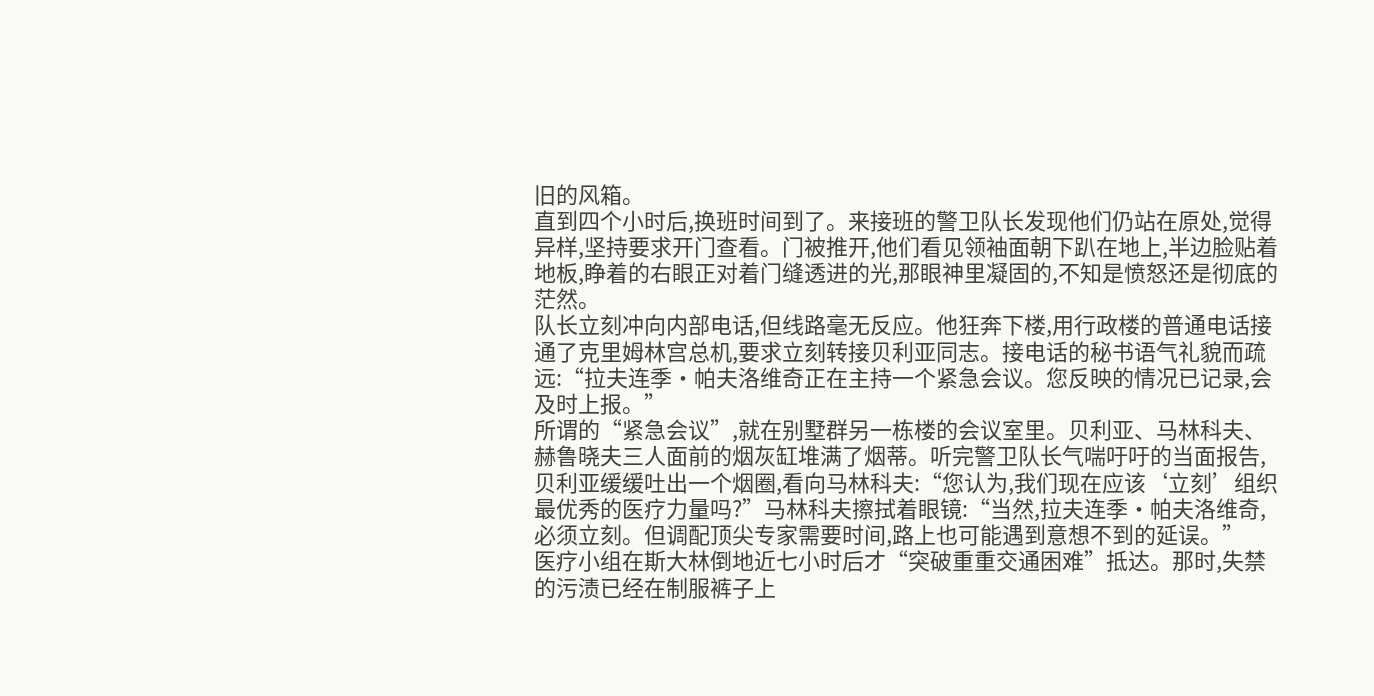旧的风箱。
直到四个小时后,换班时间到了。来接班的警卫队长发现他们仍站在原处,觉得异样,坚持要求开门查看。门被推开,他们看见领袖面朝下趴在地上,半边脸贴着地板,睁着的右眼正对着门缝透进的光,那眼神里凝固的,不知是愤怒还是彻底的茫然。
队长立刻冲向内部电话,但线路毫无反应。他狂奔下楼,用行政楼的普通电话接通了克里姆林宫总机,要求立刻转接贝利亚同志。接电话的秘书语气礼貌而疏远:“拉夫连季·帕夫洛维奇正在主持一个紧急会议。您反映的情况已记录,会及时上报。”
所谓的“紧急会议”,就在别墅群另一栋楼的会议室里。贝利亚、马林科夫、赫鲁晓夫三人面前的烟灰缸堆满了烟蒂。听完警卫队长气喘吁吁的当面报告,贝利亚缓缓吐出一个烟圈,看向马林科夫:“您认为,我们现在应该‘立刻’组织最优秀的医疗力量吗?”马林科夫擦拭着眼镜:“当然,拉夫连季·帕夫洛维奇,必须立刻。但调配顶尖专家需要时间,路上也可能遇到意想不到的延误。”
医疗小组在斯大林倒地近七小时后才“突破重重交通困难”抵达。那时,失禁的污渍已经在制服裤子上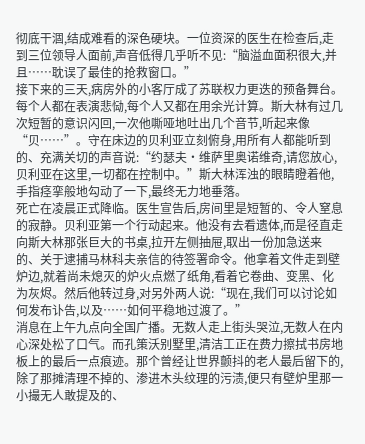彻底干涸,结成难看的深色硬块。一位资深的医生在检查后,走到三位领导人面前,声音低得几乎听不见:“脑溢血面积很大,并且……耽误了最佳的抢救窗口。”
接下来的三天,病房外的小客厅成了苏联权力更迭的预备舞台。每个人都在表演悲恸,每个人又都在用余光计算。斯大林有过几次短暂的意识闪回,一次他嘶哑地吐出几个音节,听起来像“贝……”。守在床边的贝利亚立刻俯身,用所有人都能听到的、充满关切的声音说:“约瑟夫·维萨里奥诺维奇,请您放心,贝利亚在这里,一切都在控制中。”斯大林浑浊的眼睛瞪着他,手指痉挛般地勾动了一下,最终无力地垂落。
死亡在凌晨正式降临。医生宣告后,房间里是短暂的、令人窒息的寂静。贝利亚第一个行动起来。他没有去看遗体,而是径直走向斯大林那张巨大的书桌,拉开左侧抽屉,取出一份加急送来的、关于逮捕马林科夫亲信的待签署命令。他拿着文件走到壁炉边,就着尚未熄灭的炉火点燃了纸角,看着它卷曲、变黑、化为灰烬。然后他转过身,对另外两人说:“现在,我们可以讨论如何发布讣告,以及……如何平稳地过渡了。”
消息在上午九点向全国广播。无数人走上街头哭泣,无数人在内心深处松了口气。而孔策沃别墅里,清洁工正在费力擦拭书房地板上的最后一点痕迹。那个曾经让世界颤抖的老人最后留下的,除了那摊清理不掉的、渗进木头纹理的污渍,便只有壁炉里那一小撮无人敢提及的、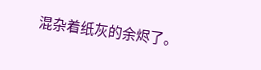混杂着纸灰的余烬了。